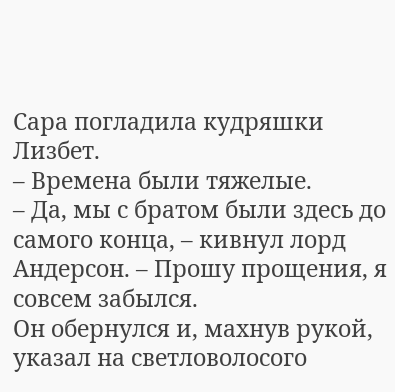Сара погладила кудряшки Лизбет.
– Времена были тяжелые.
– Да, мы с братом были здесь до самого конца, – кивнул лорд Андерсон. – Прошу прощения, я совсем забылся.
Он обернулся и, махнув рукой, указал на светловолосого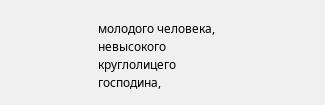молодого человека, невысокого круглолицего господина,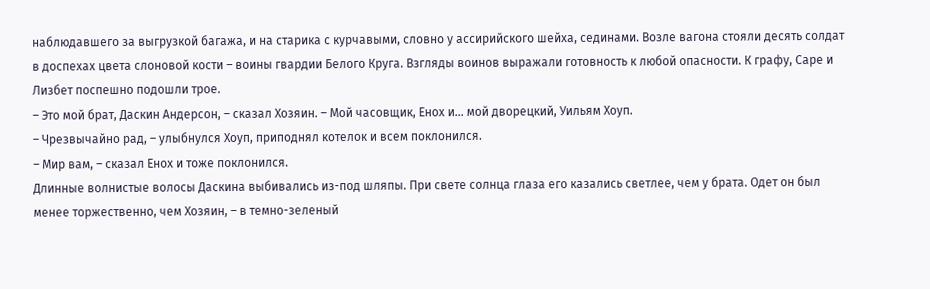наблюдавшего за выгрузкой багажа, и на старика с курчавыми, словно у ассирийского шейха, сединами. Возле вагона стояли десять солдат в доспехах цвета слоновой кости – воины гвардии Белого Круга. Взгляды воинов выражали готовность к любой опасности. К графу, Саре и Лизбет поспешно подошли трое.
– Это мой брат, Даскин Андерсон, – сказал Хозяин. – Мой часовщик, Енох и… мой дворецкий, Уильям Хоуп.
– Чрезвычайно рад, – улыбнулся Хоуп, приподнял котелок и всем поклонился.
– Мир вам, – сказал Енох и тоже поклонился.
Длинные волнистые волосы Даскина выбивались из-под шляпы. При свете солнца глаза его казались светлее, чем у брата. Одет он был менее торжественно, чем Хозяин, – в темно-зеленый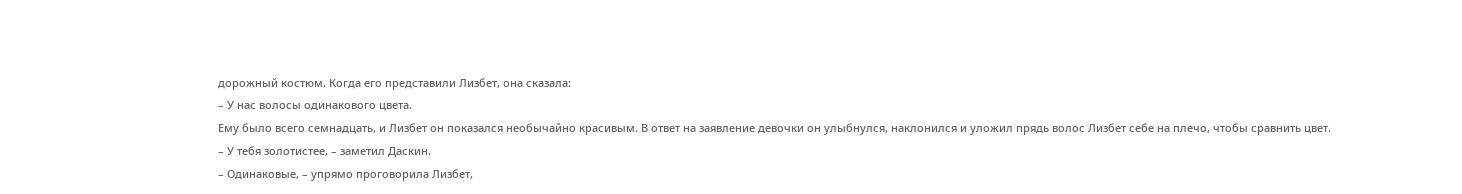дорожный костюм. Когда его представили Лизбет, она сказала:
– У нас волосы одинакового цвета.
Ему было всего семнадцать, и Лизбет он показался необычайно красивым. В ответ на заявление девочки он улыбнулся, наклонился и уложил прядь волос Лизбет себе на плечо, чтобы сравнить цвет.
– У тебя золотистее, – заметил Даскин.
– Одинаковые, – упрямо проговорила Лизбет,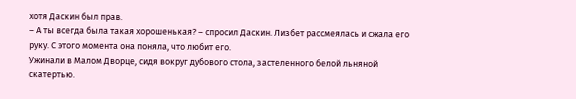хотя Даскин был прав.
– А ты всегда была такая хорошенькая? – спросил Даскин. Лизбет рассмеялась и сжала его руку. С этого момента она поняла, что любит его.
Ужинали в Малом Дворце, сидя вокруг дубового стола, застеленного белой льняной скатертью.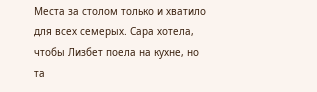Места за столом только и хватило для всех семерых. Сара хотела, чтобы Лизбет поела на кухне, но та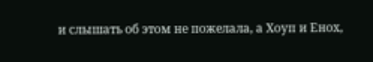и слышать об этом не пожелала, а Хоуп и Енох,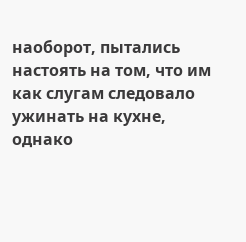наоборот, пытались настоять на том, что им как слугам следовало ужинать на кухне, однако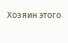Хозяин этого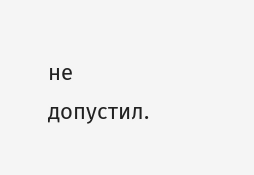не допустил.